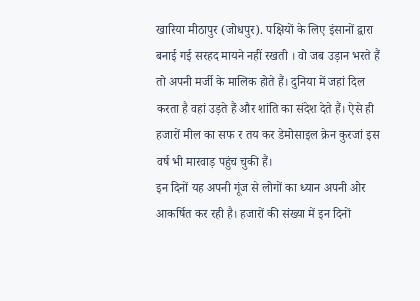खारिया मीठापुर (जोधपुर). पक्षियों के लिए इंसानों द्वारा बनाई गई सरहद मायने नहीं रखती । वो जब उड़ान भरते हैं तो अपनी मर्जी के मालिक होते हैं। दुनिया में जहां दिल करता है वहां उड़ते हैं और शांति का संदेश देते हैं। ऐसे ही हजारों मील का सफ र तय कर डेमोसाइल क्रेन कुरजां इस वर्ष भी मारवाड़ पहुंच चुकी हैं।
इन दिनों यह अपनी गूंज से लोगों का ध्यान अपनी ओर आकर्षित कर रही है। हजारों की संख्या में इन दिनों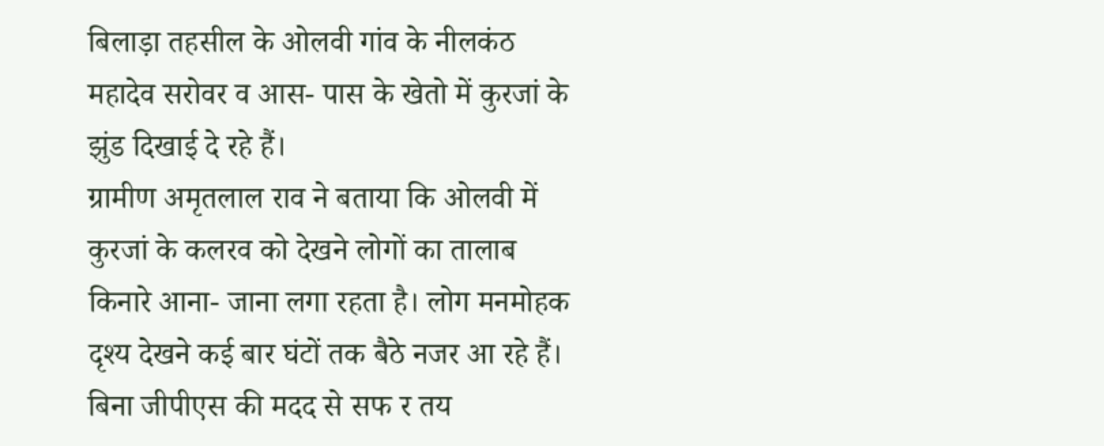बिलाड़ा तहसील के ओलवी गांव के नीलकंठ महादेव सरोवर व आस- पास के खेतो में कुरजां के झुंड दिखाई दे रहे हैं।
ग्रामीण अमृतलाल राव ने बताया कि ओलवी में कुरजां के कलरव को देखने लोगों का तालाब किनारे आना- जाना लगा रहता है। लोग मनमोहक दृश्य देखने कई बार घंटों तक बैठे नजर आ रहे हैं। बिना जीपीएस की मदद से सफ र तय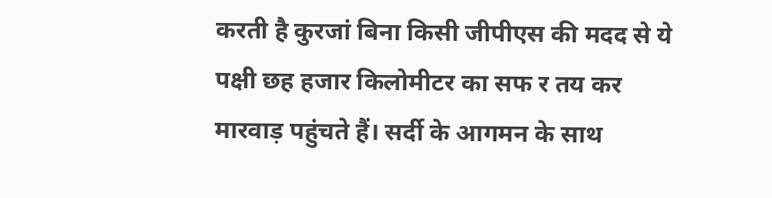करती है कुरजां बिना किसी जीपीएस की मदद से ये पक्षी छह हजार किलोमीटर का सफ र तय कर मारवाड़ पहुंचते हैं। सर्दी के आगमन के साथ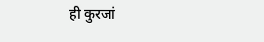ही कुरजां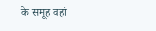के समूह वहां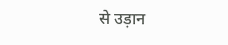से उड़ान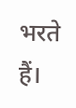भरते हैं।